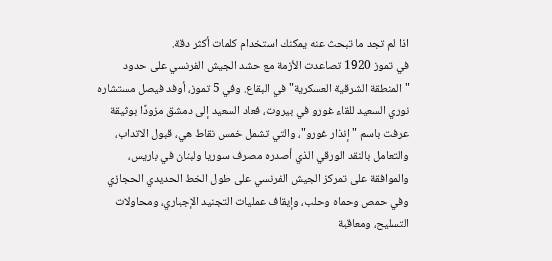اذا لم تجد ما تبحث عنه يمكنك استخدام كلمات أكثر دقة.
في تموز 1920 تصاعدت الأزمة مع حشد الجيش الفرنسي على حدود "المنطقة الشرقية العسكرية" في البقاع. وفي 5 تموز، أوفد فيصل مستشاره نوري السعيد للقاء غورو في بيروت، فعاد السعيد إلى دمشق مزودًا بوثيقة عرفت باسم "إنذار غورو"، والتي تشمل خمس نقاط هي، قبول الاتداب، والتعامل بالنقد الورقي الذي أصدره مصرف سوريا ولبنان في باريس، والموافقة على تمركز الجيش الفرنسي على طول الخط الحديدي الحجازي وفي حمص وحماه وحلب، وإيقاف عمليات التجنيد الإجباري، ومحاولات التسليح، ومعاقبة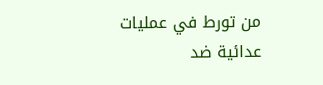من تورط في عمليات عدائية ضد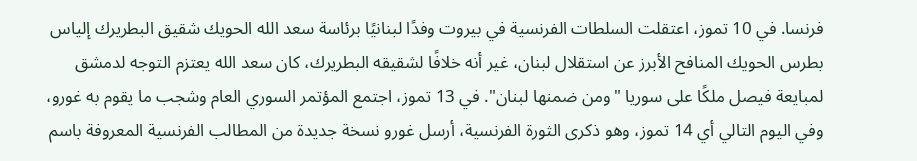فرنسا. في 10 تموز، اعتقلت السلطات الفرنسية في بيروت وفدًا لبنانيًا برئاسة سعد الله الحويك شقيق البطريرك إلياس بطرس الحويك المنافح الأبرز عن استقلال لبنان، غير أنه خلافًا لشقيقه البطريرك، كان سعد الله يعتزم التوجه لدمشق لمبايعة فيصل ملكًا على سوريا "ومن ضمنها لبنان". في 13 تموز، اجتمع المؤتمر السوري العام وشجب ما يقوم به غورو، وفي اليوم التالي أي 14 تموز، وهو ذكرى الثورة الفرنسية، أرسل غورو نسخة جديدة من المطالب الفرنسية المعروفة باسم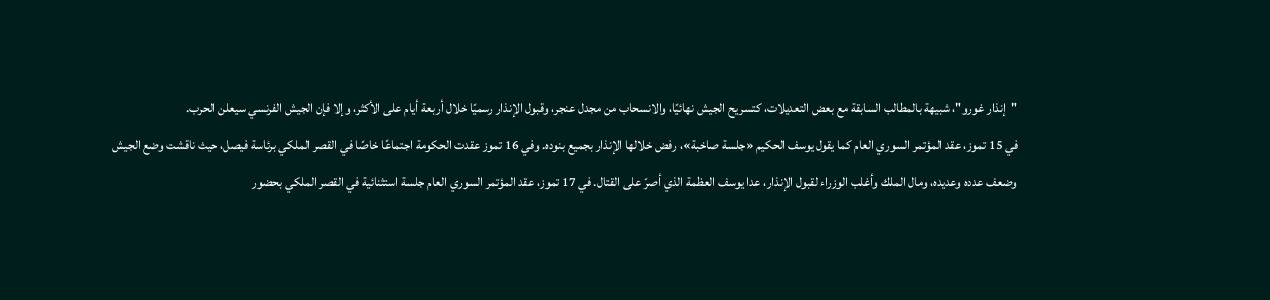"إنذار غورو"، شبيهة بالمطالب السابقة مع بعض التعديلات، كتسريح الجيش نهائيًا، والانسحاب من مجدل عنجر، وقبول الإنذار رسميًا خلال أربعة أيام على الأكثر، وإلا فإن الجيش الفرنسي سيعلن الحرب.
في 15 تموز، عقد المؤتمر السوري العام كما يقول يوسف الحكيم «جلسة صاخبة»، رفض خلالها الإنذار بجميع بنوده. وفي 16 تموز عقدت الحكومة اجتماعًا خاصًا في القصر الملكي برئاسة فيصل، حيث ناقشت وضع الجيش وضعف عدده وعديده، ومال الملك وأغلب الوزراء لقبول الإنذار، عدا يوسف العظمة الذي أصرّ على القتال. في 17 تموز، عقد المؤتمر السوري العام جلسة استثنائية في القصر الملكي بحضور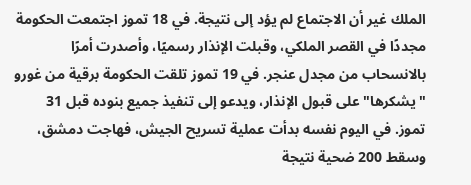الملك غير أن الاجتماع لم يؤد إلى نتيجة. في 18 تموز اجتمعت الحكومة مجددًا في القصر الملكي، وقبلت الإنذار رسميًا، وأصدرت أمرًا بالانسحاب من مجدل عنجر. في 19 تموز تلقت الحكومة برقية من غورو "يشكرها" على قبول الإنذار، ويدعو إلى تنفيذ جميع بنوده قبل 31 تموز. في اليوم نفسه بدأت عملية تسريح الجيش، فهاجت دمشق، وسقط 200 ضحية نتيجة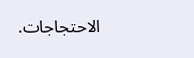الاحتجاجات.